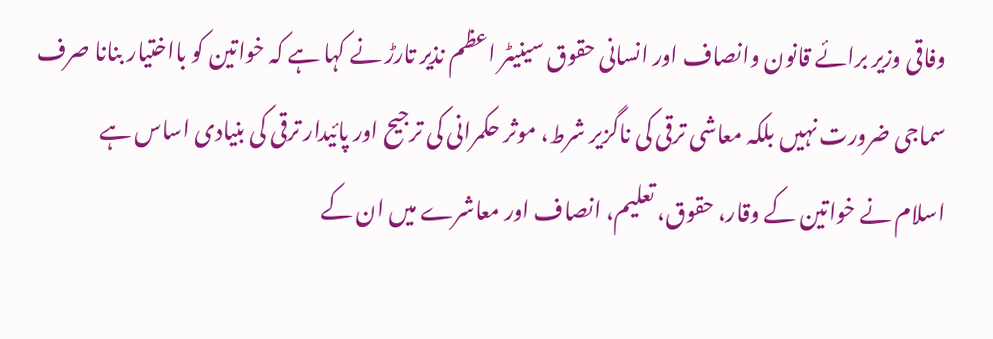وفاقی وزیر برائے قانون وانصاف اور انسانی حقوق سینیٹر اعظم نذیر تارڑ نے کہا ہے کہ خواتین کو بااختیار بنانا صرف سماجی ضرورت نہیں بلکہ معاشی ترقی کی ناگزیر شرط، موثر حکمرانی کی ترجیح اور پائیدار ترقی کی بنیادی اساس ہے
اسلام نے خواتین کے وقار، حقوق، تعلیم، انصاف اور معاشرے میں ان کے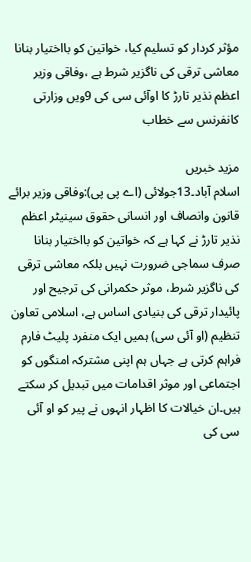مؤثر کردار کو تسلیم کیا، خواتین کو بااختیار بنانا معاشی ترقی کی ناگزیر شرط ہے ،وفاقی وزیر اعظم نذیر تارڑ کا اوآئی سی کی 9ویں وزارتی کانفرنس سے خطاب

مزید خبریں
اسلام آباد۔13جولائی (اے پی پی):وفاقی وزیر برائے قانون وانصاف اور انسانی حقوق سینیٹر اعظم نذیر تارڑ نے کہا ہے کہ خواتین کو بااختیار بنانا صرف سماجی ضرورت نہیں بلکہ معاشی ترقی کی ناگزیر شرط، موثر حکمرانی کی ترجیح اور پائیدار ترقی کی بنیادی اساس ہے، اسلامی تعاون تنظیم (او آئی سی) ہمیں ایک منفرد پلیٹ فارم فراہم کرتی ہے جہاں ہم اپنی مشترکہ امنگوں کو اجتماعی اور موثر اقدامات میں تبدیل کر سکتے ہیں۔ان خیالات کا اظہار انہوں نے پیر کو او آئی سی کی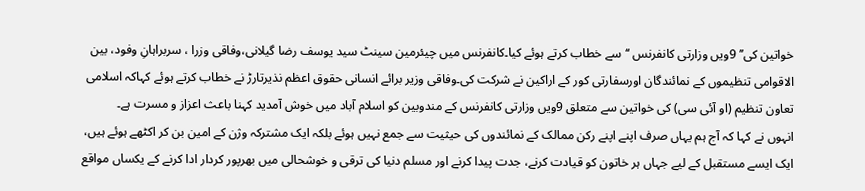خواتین کی’’ 9ویں وزارتی کانفرنس ‘‘سے خطاب کرتے ہوئے کیا۔کانفرنس میں چیئرمین سینٹ سید یوسف رضا گیلانی،وفاقی وزرا ، سربراہانِ وفود، بین الاقوامی تنظیموں کے نمائندگان اورسفارتی کور کے اراکین نے شرکت کی۔وفاقی وزیر برائے انسانی حقوق اعظم نذیرتارڑ نے خطاب کرتے ہوئے کہاکہ اسلامی تعاون تنظیم (او آئی سی) کی خواتین سے متعلق 9ویں وزارتی کانفرنس کے مندوبین کو اسلام آباد میں خوش آمدید کہنا باعث اعزاز و مسرت ہے۔
انہوں نے کہا کہ آج ہم یہاں صرف اپنے اپنے رکن ممالک کے نمائندوں کی حیثیت سے جمع نہیں ہوئے بلکہ ایک مشترکہ وژن کے امین بن کر اکٹھے ہوئے ہیں، ایک ایسے مستقبل کے لیے جہاں ہر خاتون کو قیادت کرنے، جدت پیدا کرنے اور مسلم دنیا کی ترقی و خوشحالی میں بھرپور کردار ادا کرنے کے یکساں مواقع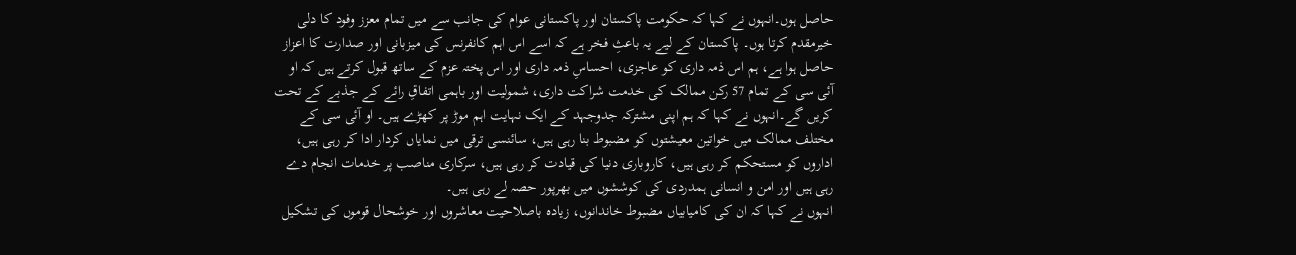حاصل ہوں۔انہوں نے کہا کہ حکومت پاکستان اور پاکستانی عوام کی جانب سے میں تمام معزز وفود کا دلی خیرمقدم کرتا ہوں۔ پاکستان کے لیے یہ باعثِ فخر ہے کہ اسے اس اہم کانفرنس کی میزبانی اور صدارت کا اعزاز حاصل ہوا ہے، ہم اس ذمہ داری کو عاجزی، احساسِ ذمہ داری اور اس پختہ عزم کے ساتھ قبول کرتے ہیں کہ او آئی سی کے تمام 57 رکن ممالک کی خدمت شراکت داری، شمولیت اور باہمی اتفاقِ رائے کے جذبے کے تحت کریں گے۔انہوں نے کہا کہ ہم اپنی مشترکہ جدوجہد کے ایک نہایت اہم موڑ پر کھڑے ہیں۔ او آئی سی کے مختلف ممالک میں خواتین معیشتوں کو مضبوط بنا رہی ہیں، سائنسی ترقی میں نمایاں کردار ادا کر رہی ہیں، اداروں کو مستحکم کر رہی ہیں، کاروباری دنیا کی قیادت کر رہی ہیں، سرکاری مناصب پر خدمات انجام دے رہی ہیں اور امن و انسانی ہمدردی کی کوششوں میں بھرپور حصہ لے رہی ہیں۔
انہوں نے کہا کہ ان کی کامیابیاں مضبوط خاندانوں، زیادہ باصلاحیت معاشروں اور خوشحال قوموں کی تشکیل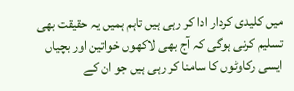میں کلیدی کردار ادا کر رہی ہیں تاہم ہمیں یہ حقیقت بھی تسلیم کرنی ہوگی کہ آج بھی لاکھوں خواتین اور بچیاں ایسی رکاوٹوں کا سامنا کر رہی ہیں جو ان کے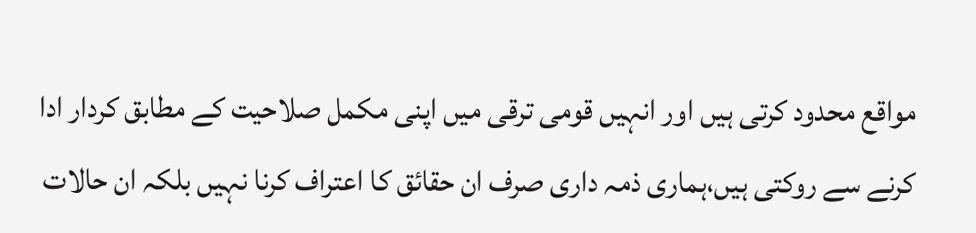مواقع محدود کرتی ہیں اور انہیں قومی ترقی میں اپنی مکمل صلاحیت کے مطابق کردار ادا کرنے سے روکتی ہیں،ہماری ذمہ داری صرف ان حقائق کا اعتراف کرنا نہیں بلکہ ان حالات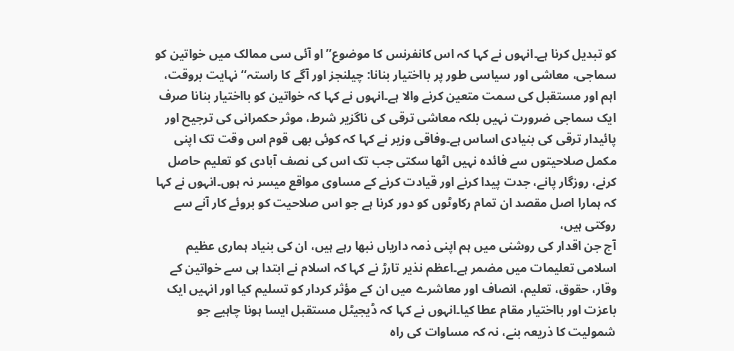کو تبدیل کرنا ہے۔انہوں نے کہا کہ اس کانفرنس کا موضوع’’او آئی سی ممالک میں خواتین کو سماجی، معاشی اور سیاسی طور پر بااختیار بنانا: چیلنجز اور آگے کا راستہ‘‘ نہایت بروقت، اہم اور مستقبل کی سمت متعین کرنے والا ہے۔انہوں نے کہا کہ خواتین کو بااختیار بنانا صرف ایک سماجی ضرورت نہیں بلکہ معاشی ترقی کی ناگزیر شرط، موثر حکمرانی کی ترجیح اور پائیدار ترقی کی بنیادی اساس ہے۔وفاقی وزیر نے کہا کہ کوئی بھی قوم اس وقت تک اپنی مکمل صلاحیتوں سے فائدہ نہیں اٹھا سکتی جب تک اس کی نصف آبادی کو تعلیم حاصل کرنے، روزگار پانے، جدت پیدا کرنے اور قیادت کرنے کے مساوی مواقع میسر نہ ہوں۔انہوں نے کہا کہ ہمارا اصل مقصد ان تمام رکاوٹوں کو دور کرنا ہے جو اس صلاحیت کو بروئے کار آنے سے روکتی ہیں،
آج جن اقدار کی روشنی میں ہم اپنی ذمہ داریاں نبھا رہے ہیں، ان کی بنیاد ہماری عظیم اسلامی تعلیمات میں مضمر ہے۔اعظم نذیر تارڑ نے کہا کہ اسلام نے ابتدا ہی سے خواتین کے وقار، حقوق، تعلیم، انصاف اور معاشرے میں ان کے مؤثر کردار کو تسلیم کیا اور انہیں ایک باعزت اور بااختیار مقام عطا کیا۔انہوں نے کہا کہ ڈیجیٹل مستقبل ایسا ہونا چاہیے جو شمولیت کا ذریعہ بنے، نہ کہ مساوات کی راہ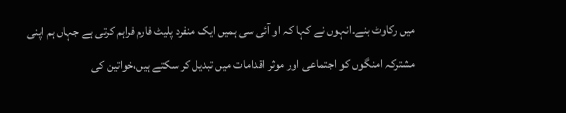میں رکاوٹ بنے۔انہوں نے کہا کہ او آئی سی ہمیں ایک منفرد پلیٹ فارم فراہم کرتی ہے جہاں ہم اپنی مشترکہ امنگوں کو اجتماعی اور موثر اقدامات میں تبدیل کر سکتے ہیں،خواتین کی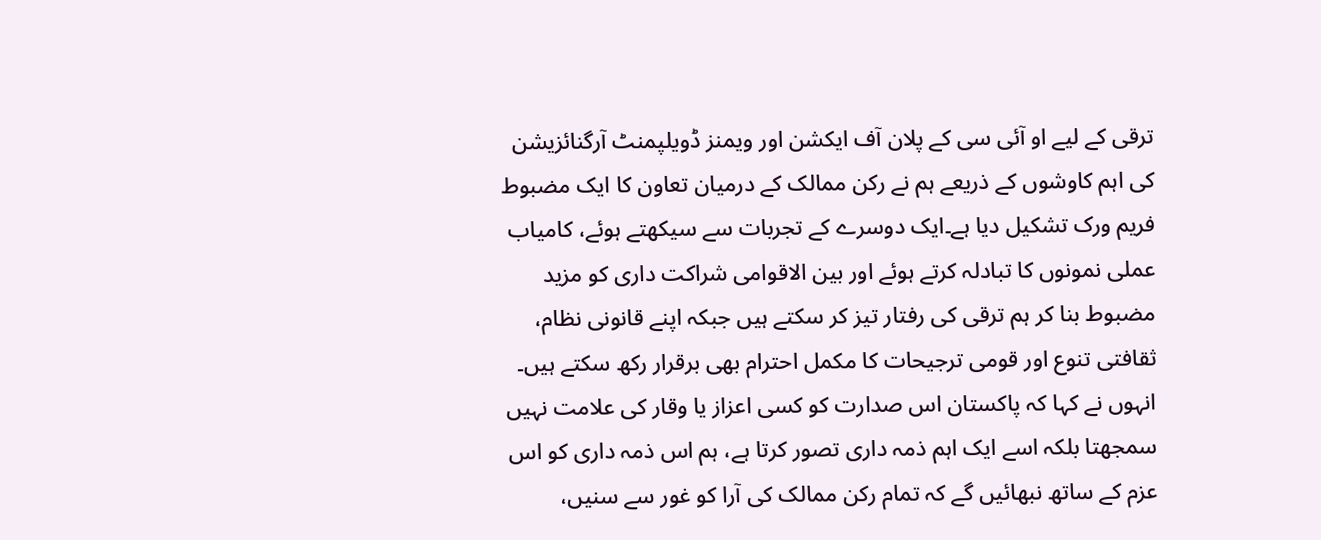ترقی کے لیے او آئی سی کے پلان آف ایکشن اور ویمنز ڈویلپمنٹ آرگنائزیشن کی اہم کاوشوں کے ذریعے ہم نے رکن ممالک کے درمیان تعاون کا ایک مضبوط فریم ورک تشکیل دیا ہے۔ایک دوسرے کے تجربات سے سیکھتے ہوئے، کامیاب عملی نمونوں کا تبادلہ کرتے ہوئے اور بین الاقوامی شراکت داری کو مزید مضبوط بنا کر ہم ترقی کی رفتار تیز کر سکتے ہیں جبکہ اپنے قانونی نظام، ثقافتی تنوع اور قومی ترجیحات کا مکمل احترام بھی برقرار رکھ سکتے ہیں۔
انہوں نے کہا کہ پاکستان اس صدارت کو کسی اعزاز یا وقار کی علامت نہیں سمجھتا بلکہ اسے ایک اہم ذمہ داری تصور کرتا ہے، ہم اس ذمہ داری کو اس عزم کے ساتھ نبھائیں گے کہ تمام رکن ممالک کی آرا کو غور سے سنیں،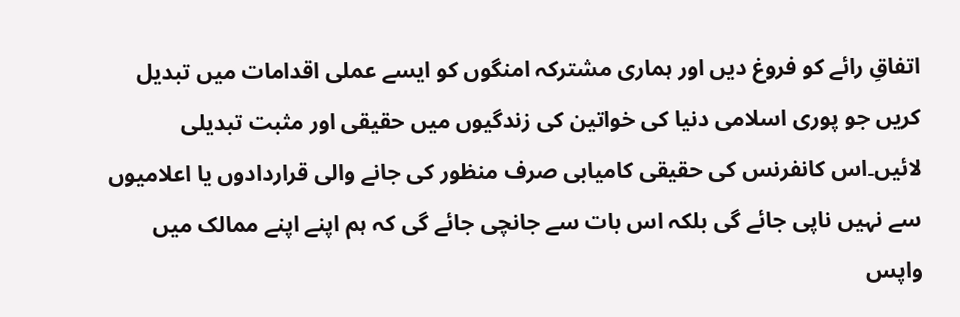اتفاقِ رائے کو فروغ دیں اور ہماری مشترکہ امنگوں کو ایسے عملی اقدامات میں تبدیل کریں جو پوری اسلامی دنیا کی خواتین کی زندگیوں میں حقیقی اور مثبت تبدیلی لائیں۔اس کانفرنس کی حقیقی کامیابی صرف منظور کی جانے والی قراردادوں یا اعلامیوں سے نہیں ناپی جائے گی بلکہ اس بات سے جانچی جائے گی کہ ہم اپنے اپنے ممالک میں واپس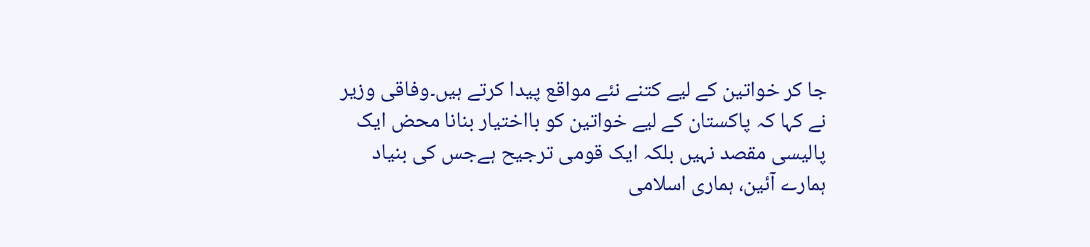جا کر خواتین کے لیے کتنے نئے مواقع پیدا کرتے ہیں۔وفاقی وزیر نے کہا کہ پاکستان کے لیے خواتین کو بااختیار بنانا محض ایک پالیسی مقصد نہیں بلکہ ایک قومی ترجیح ہےجس کی بنیاد ہمارے آئین، ہماری اسلامی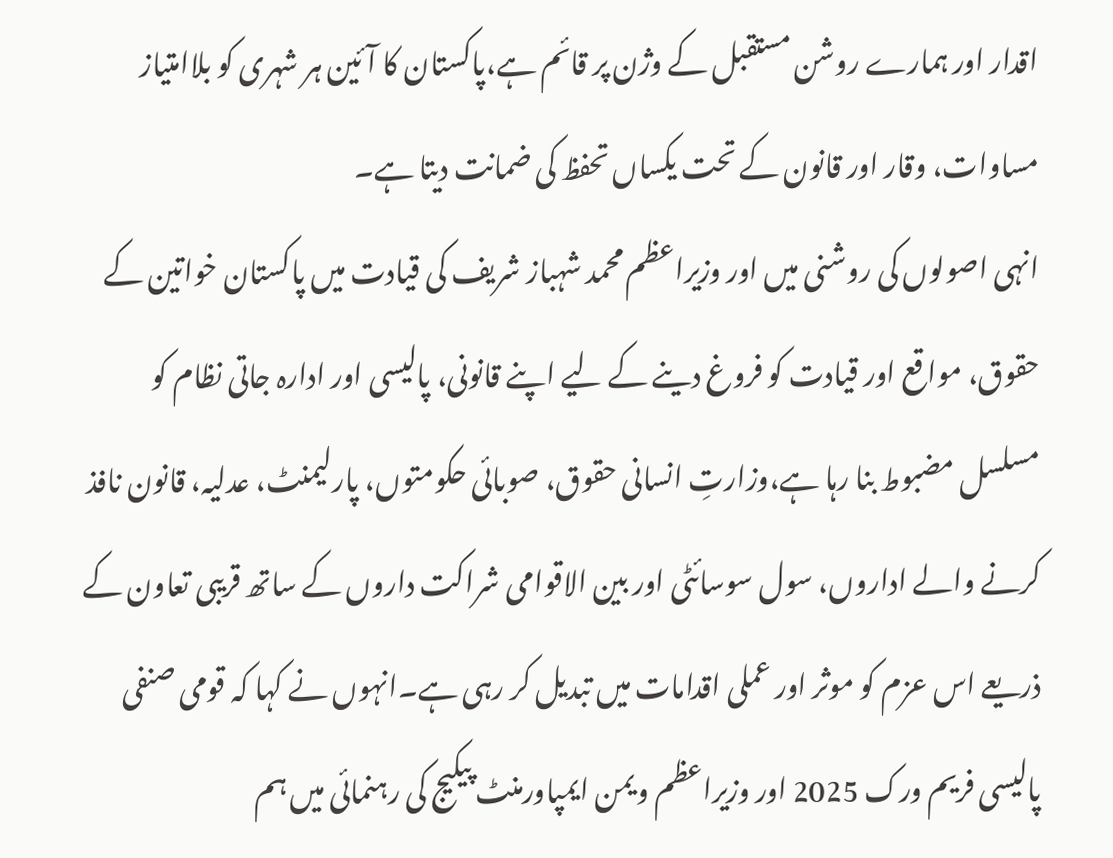اقدار اور ہمارے روشن مستقبل کے وژن پر قائم ہے،پاکستان کا آئین ہر شہری کو بلاامتیاز مساوات، وقار اور قانون کے تحت یکساں تحفظ کی ضمانت دیتا ہے۔
انہی اصولوں کی روشنی میں اور وزیراعظم محمد شہباز شریف کی قیادت میں پاکستان خواتین کے حقوق، مواقع اور قیادت کو فروغ دینے کے لیے اپنے قانونی، پالیسی اور ادارہ جاتی نظام کو مسلسل مضبوط بنا رہا ہے،وزارتِ انسانی حقوق، صوبائی حکومتوں، پارلیمنٹ، عدلیہ، قانون نافذ کرنے والے اداروں، سول سوسائٹی اور بین الاقوامی شراکت داروں کے ساتھ قریبی تعاون کے ذریعے اس عزم کو موثر اور عملی اقدامات میں تبدیل کر رہی ہے۔انہوں نے کہا کہ قومی صنفی پالیسی فریم ورک 2025 اور وزیراعظم ویمن ایمپاورمنٹ پیکیج کی رہنمائی میں ہم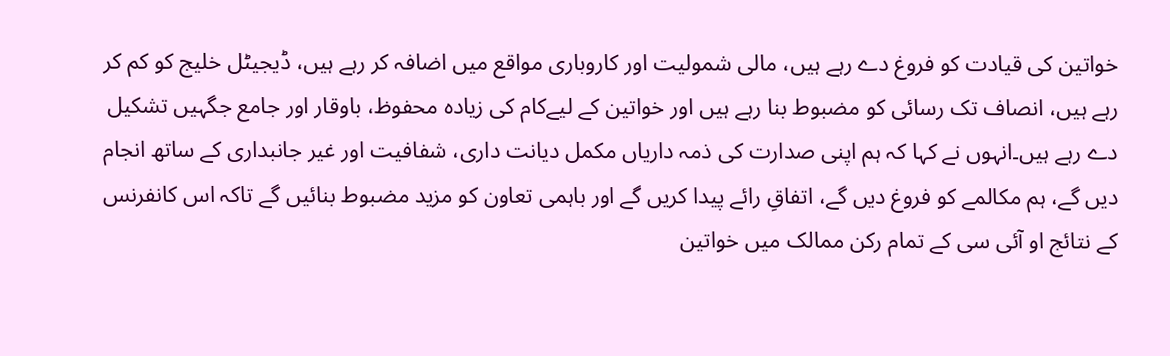خواتین کی قیادت کو فروغ دے رہے ہیں، مالی شمولیت اور کاروباری مواقع میں اضافہ کر رہے ہیں، ڈیجیٹل خلیج کو کم کر رہے ہیں، انصاف تک رسائی کو مضبوط بنا رہے ہیں اور خواتین کے لیےکام کی زیادہ محفوظ، باوقار اور جامع جگہیں تشکیل دے رہے ہیں۔انہوں نے کہا کہ ہم اپنی صدارت کی ذمہ داریاں مکمل دیانت داری، شفافیت اور غیر جانبداری کے ساتھ انجام دیں گے، ہم مکالمے کو فروغ دیں گے، اتفاقِ رائے پیدا کریں گے اور باہمی تعاون کو مزید مضبوط بنائیں گے تاکہ اس کانفرنس کے نتائج او آئی سی کے تمام رکن ممالک میں خواتین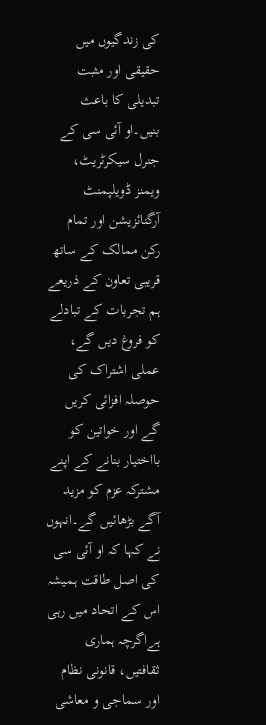کی زندگیوں میں حقیقی اور مثبت تبدیلی کا باعث بنیں۔او آئی سی کے جنرل سیکرٹریٹ، ویمنز ڈویلپمنٹ آرگنائزیشن اور تمام رکن ممالک کے ساتھ قریبی تعاون کے ذریعے ہم تجربات کے تبادلے کو فروغ دیں گے، عملی اشتراک کی حوصلہ افزائی کریں گے اور خواتین کو بااختیار بنانے کے اپنے مشترکہ عزم کو مزید آگے بڑھائیں گے۔انہوں نے کہا کہ او آئی سی کی اصل طاقت ہمیشہ اس کے اتحاد میں رہی ہےاگرچہ ہماری ثقافتیں، قانونی نظام اور سماجی و معاشی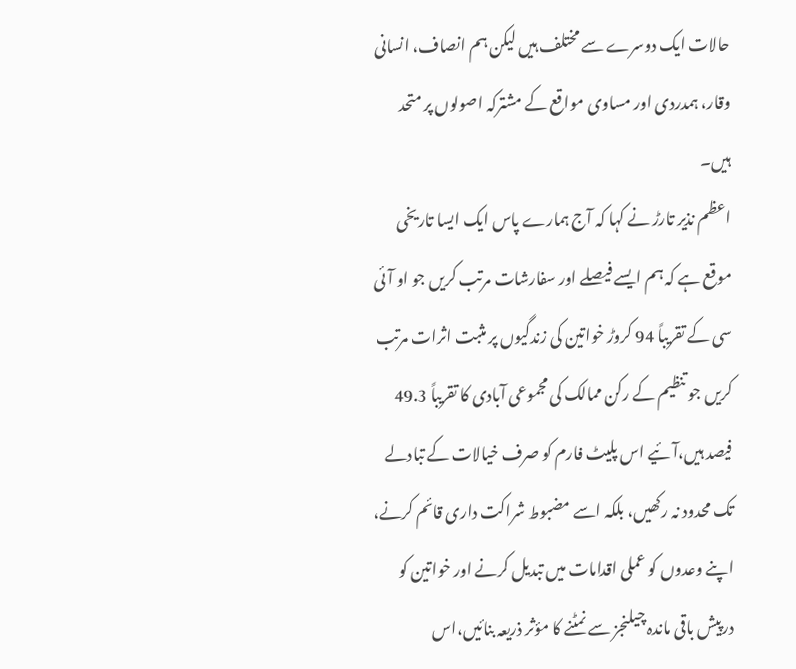حالات ایک دوسرے سے مختلف ہیں لیکن ہم انصاف، انسانی وقار، ہمدردی اور مساوی مواقع کے مشترکہ اصولوں پر متحد ہیں۔
اعظم نذیر تارڑ نے کہا کہ آج ہمارے پاس ایک ایسا تاریخی موقع ہے کہ ہم ایسے فیصلے اور سفارشات مرتب کریں جو او آئی سی کے تقریباً 94 کروڑ خواتین کی زندگیوں پر مثبت اثرات مرتب کریں جو تنظیم کے رکن ممالک کی مجموعی آبادی کا تقریباً 49.3 فیصد ہیں،آئیے اس پلیٹ فارم کو صرف خیالات کے تبادلے تک محدود نہ رکھیں، بلکہ اسے مضبوط شراکت داری قائم کرنے، اپنے وعدوں کو عملی اقدامات میں تبدیل کرنے اور خواتین کو درپیش باقی ماندہ چیلنجز سے نمٹنے کا مؤثر ذریعہ بنائیں،اس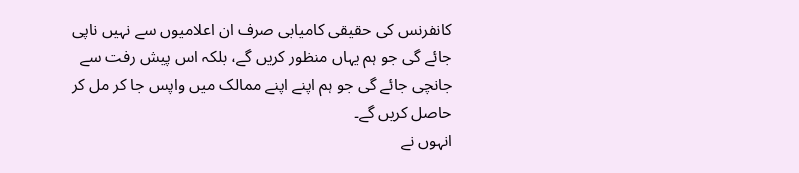کانفرنس کی حقیقی کامیابی صرف ان اعلامیوں سے نہیں ناپی جائے گی جو ہم یہاں منظور کریں گے، بلکہ اس پیش رفت سے جانچی جائے گی جو ہم اپنے اپنے ممالک میں واپس جا کر مل کر حاصل کریں گے۔
انہوں نے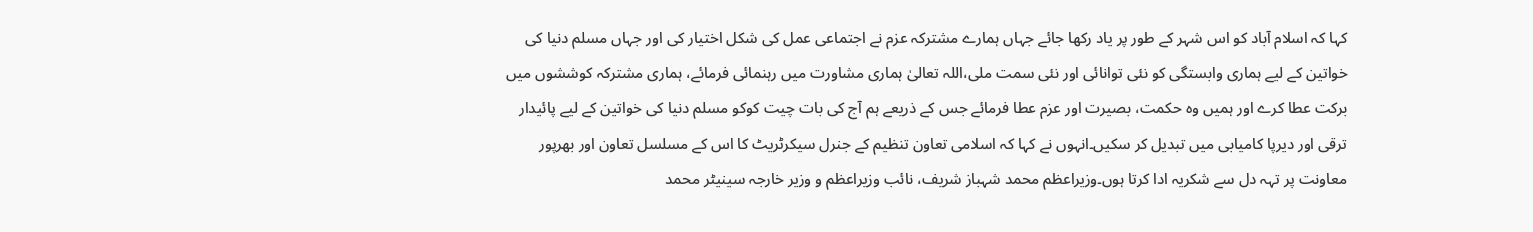کہا کہ اسلام آباد کو اس شہر کے طور پر یاد رکھا جائے جہاں ہمارے مشترکہ عزم نے اجتماعی عمل کی شکل اختیار کی اور جہاں مسلم دنیا کی خواتین کے لیے ہماری وابستگی کو نئی توانائی اور نئی سمت ملی،اللہ تعالیٰ ہماری مشاورت میں رہنمائی فرمائے، ہماری مشترکہ کوششوں میں برکت عطا کرے اور ہمیں وہ حکمت، بصیرت اور عزم عطا فرمائے جس کے ذریعے ہم آج کی بات چیت کوکو مسلم دنیا کی خواتین کے لیے پائیدار ترقی اور دیرپا کامیابی میں تبدیل کر سکیں۔انہوں نے کہا کہ اسلامی تعاون تنظیم کے جنرل سیکرٹریٹ کا اس کے مسلسل تعاون اور بھرپور معاونت پر تہہ دل سے شکریہ ادا کرتا ہوں۔وزیراعظم محمد شہباز شریف، نائب وزیراعظم و وزیر خارجہ سینیٹر محمد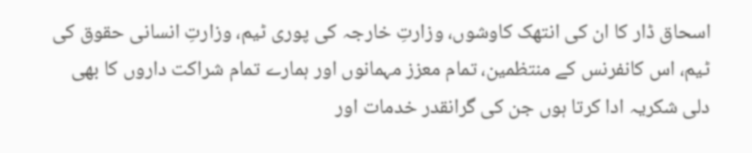اسحاق ڈار کا ان کی انتھک کاوشوں، وزارتِ خارجہ کی پوری ٹیم، وزارتِ انسانی حقوق کی ٹیم، اس کانفرنس کے منتظمین، تمام معزز مہمانوں اور ہمارے تمام شراکت داروں کا بھی دلی شکریہ ادا کرتا ہوں جن کی گرانقدر خدمات اور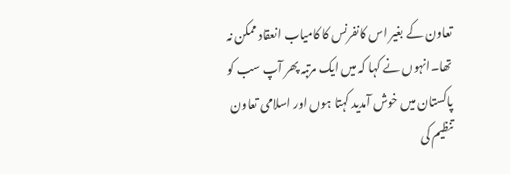تعاون کے بغیر اس کانفرنس کا کامیاب انعقاد ممکن نہ تھا۔انہوں نے کہا کہ میں ایک مرتبہ پھر آپ سب کو پاکستان میں خوش آمدید کہتا ہوں اور اسلامی تعاون تنظیم کی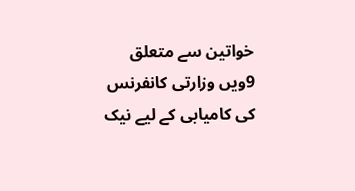خواتین سے متعلق 9ویں وزارتی کانفرنس کی کامیابی کے لیے نیک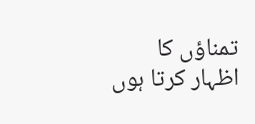تمناؤں کا اظہار کرتا ہوں